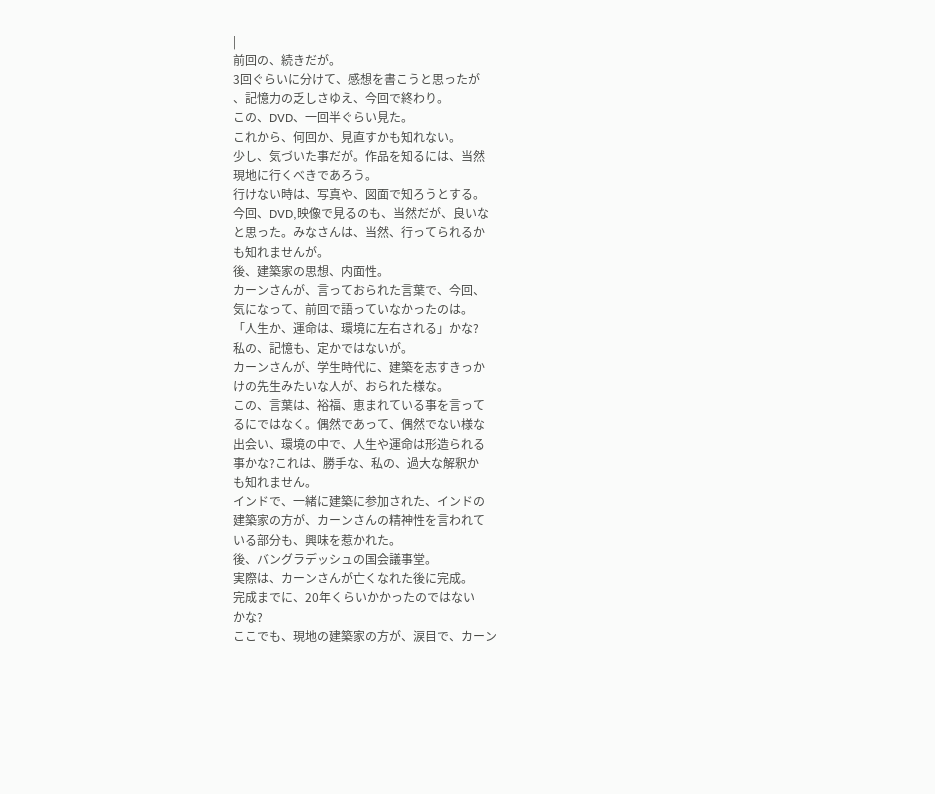|
前回の、続きだが。
3回ぐらいに分けて、感想を書こうと思ったが
、記憶力の乏しさゆえ、今回で終わり。
この、DVD、一回半ぐらい見た。
これから、何回か、見直すかも知れない。
少し、気づいた事だが。作品を知るには、当然
現地に行くべきであろう。
行けない時は、写真や、図面で知ろうとする。
今回、DVD,映像で見るのも、当然だが、良いな
と思った。みなさんは、当然、行ってられるか
も知れませんが。
後、建築家の思想、内面性。
カーンさんが、言っておられた言葉で、今回、
気になって、前回で語っていなかったのは。
「人生か、運命は、環境に左右される」かな?
私の、記憶も、定かではないが。
カーンさんが、学生時代に、建築を志すきっか
けの先生みたいな人が、おられた様な。
この、言葉は、裕福、恵まれている事を言って
るにではなく。偶然であって、偶然でない様な
出会い、環境の中で、人生や運命は形造られる
事かな?これは、勝手な、私の、過大な解釈か
も知れません。
インドで、一緒に建築に参加された、インドの
建築家の方が、カーンさんの精神性を言われて
いる部分も、興味を惹かれた。
後、バングラデッシュの国会議事堂。
実際は、カーンさんが亡くなれた後に完成。
完成までに、20年くらいかかったのではない
かな?
ここでも、現地の建築家の方が、涙目で、カーン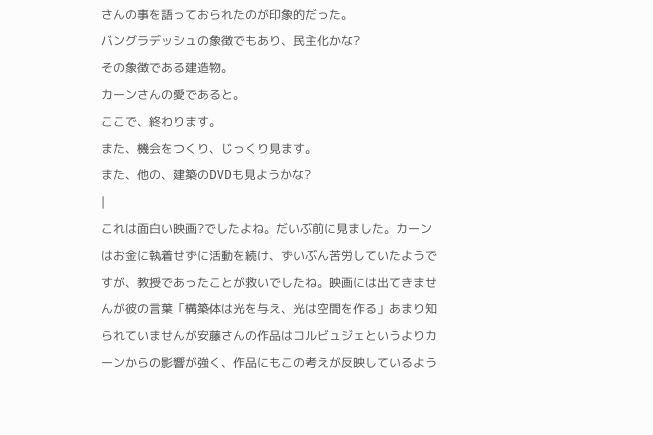さんの事を語っておられたのが印象的だった。
バングラデッシュの象徴でもあり、民主化かな?
その象徴である建造物。
カーンさんの愛であると。
ここで、終わります。
また、機会をつくり、じっくり見ます。
また、他の、建築のDVDも見ようかな?
|
これは面白い映画?でしたよね。だいぶ前に見ました。カーンはお金に執着せずに活動を続け、ずいぶん苦労していたようですが、教授であったことが救いでしたね。映画には出てきませんが彼の言葉「構築体は光を与え、光は空間を作る」あまり知られていませんが安藤さんの作品はコルビュジェというよりカーンからの影響が強く、作品にもこの考えが反映しているよう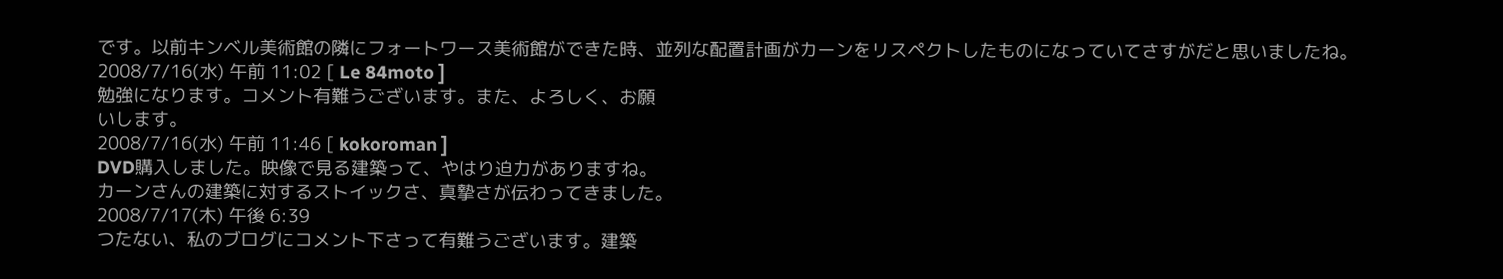です。以前キンベル美術館の隣にフォートワース美術館ができた時、並列な配置計画がカーンをリスペクトしたものになっていてさすがだと思いましたね。
2008/7/16(水) 午前 11:02 [ Le 84moto ]
勉強になります。コメント有難うございます。また、よろしく、お願
いします。
2008/7/16(水) 午前 11:46 [ kokoroman ]
DVD購入しました。映像で見る建築って、やはり迫力がありますね。
カーンさんの建築に対するストイックさ、真摯さが伝わってきました。
2008/7/17(木) 午後 6:39
つたない、私のブログにコメント下さって有難うございます。建築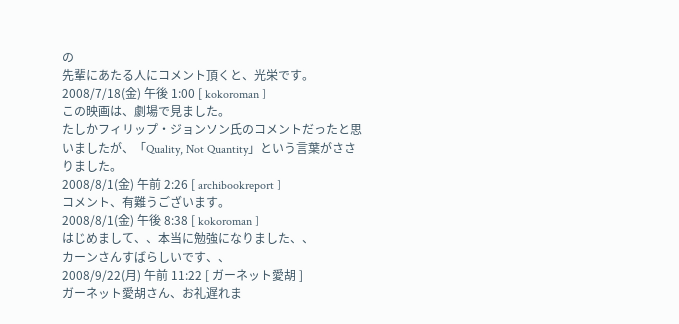の
先輩にあたる人にコメント頂くと、光栄です。
2008/7/18(金) 午後 1:00 [ kokoroman ]
この映画は、劇場で見ました。
たしかフィリップ・ジョンソン氏のコメントだったと思いましたが、「Quality, Not Quantity」という言葉がささりました。
2008/8/1(金) 午前 2:26 [ archibookreport ]
コメント、有難うございます。
2008/8/1(金) 午後 8:38 [ kokoroman ]
はじめまして、、本当に勉強になりました、、
カーンさんすばらしいです、、
2008/9/22(月) 午前 11:22 [ ガーネット愛胡 ]
ガーネット愛胡さん、お礼遅れま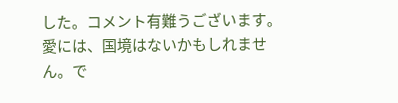した。コメント有難うございます。
愛には、国境はないかもしれません。で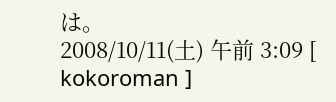は。
2008/10/11(土) 午前 3:09 [ kokoroman ]